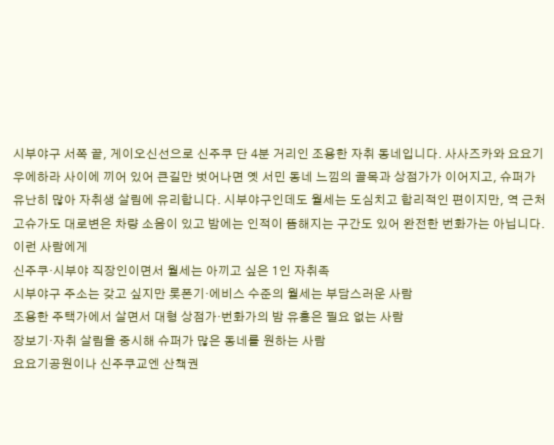시부야구 서쪽 끝, 게이오신선으로 신주쿠 단 4분 거리인 조용한 자취 동네입니다. 사사즈카와 요요기우에하라 사이에 끼어 있어 큰길만 벗어나면 옛 서민 동네 느낌의 골목과 상점가가 이어지고, 슈퍼가 유난히 많아 자취생 살림에 유리합니다. 시부야구인데도 월세는 도심치고 합리적인 편이지만, 역 근처 고슈가도 대로변은 차량 소음이 있고 밤에는 인적이 뜸해지는 구간도 있어 완전한 번화가는 아닙니다.
이런 사람에게
신주쿠·시부야 직장인이면서 월세는 아끼고 싶은 1인 자취족
시부야구 주소는 갖고 싶지만 롯폰기·에비스 수준의 월세는 부담스러운 사람
조용한 주택가에서 살면서 대형 상점가·번화가의 밤 유흥은 필요 없는 사람
장보기·자취 살림을 중시해 슈퍼가 많은 동네를 원하는 사람
요요기공원이나 신주쿠교엔 산책권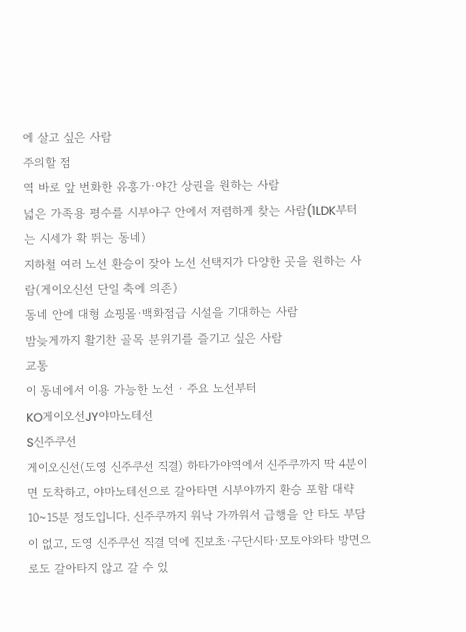에 살고 싶은 사람
주의할 점
역 바로 앞 번화한 유흥가·야간 상권을 원하는 사람
넓은 가족용 평수를 시부야구 안에서 저렴하게 찾는 사람(1LDK부터는 시세가 확 뛰는 동네)
지하철 여러 노선 환승이 잦아 노선 선택지가 다양한 곳을 원하는 사람(게이오신선 단일 축에 의존)
동네 안에 대형 쇼핑몰·백화점급 시설을 기대하는 사람
밤늦게까지 활기찬 골목 분위기를 즐기고 싶은 사람
교통
이 동네에서 이용 가능한 노선 · 주요 노선부터
KO게이오선JY야마노테선
S신주쿠선
게이오신선(도영 신주쿠선 직결) 하타가야역에서 신주쿠까지 딱 4분이면 도착하고, 야마노테선으로 갈아타면 시부야까지 환승 포함 대략 10~15분 정도입니다. 신주쿠까지 워낙 가까워서 급행을 안 타도 부담이 없고, 도영 신주쿠선 직결 덕에 진보초·구단시타·모토야와타 방면으로도 갈아타지 않고 갈 수 있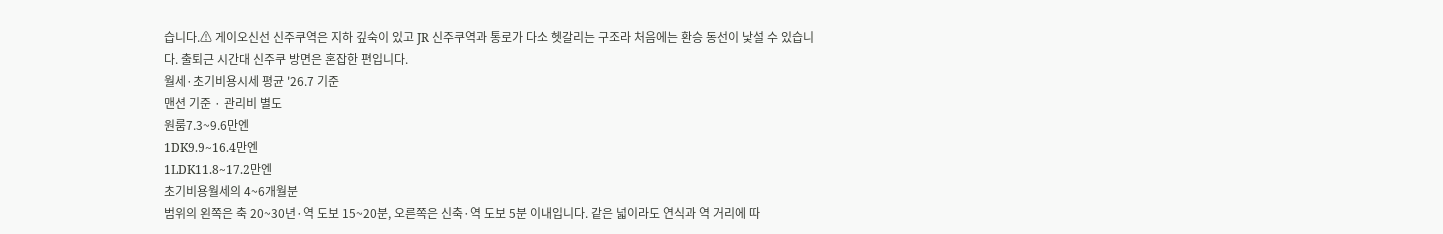습니다.⚠ 게이오신선 신주쿠역은 지하 깊숙이 있고 JR 신주쿠역과 통로가 다소 헷갈리는 구조라 처음에는 환승 동선이 낯설 수 있습니다. 출퇴근 시간대 신주쿠 방면은 혼잡한 편입니다.
월세·초기비용시세 평균 '26.7 기준
맨션 기준 · 관리비 별도
원룸7.3~9.6만엔
1DK9.9~16.4만엔
1LDK11.8~17.2만엔
초기비용월세의 4~6개월분
범위의 왼쪽은 축 20~30년·역 도보 15~20분, 오른쪽은 신축·역 도보 5분 이내입니다. 같은 넓이라도 연식과 역 거리에 따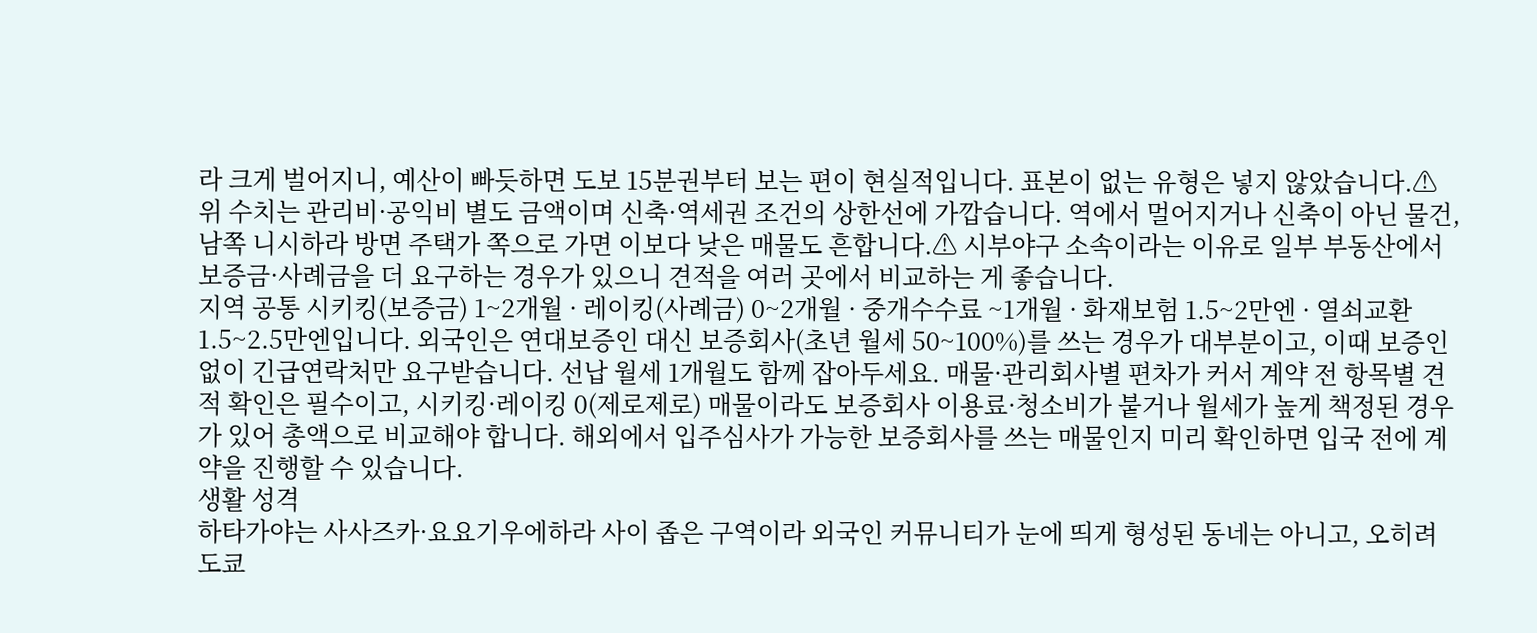라 크게 벌어지니, 예산이 빠듯하면 도보 15분권부터 보는 편이 현실적입니다. 표본이 없는 유형은 넣지 않았습니다.⚠ 위 수치는 관리비·공익비 별도 금액이며 신축·역세권 조건의 상한선에 가깝습니다. 역에서 멀어지거나 신축이 아닌 물건, 남쪽 니시하라 방면 주택가 쪽으로 가면 이보다 낮은 매물도 흔합니다.⚠ 시부야구 소속이라는 이유로 일부 부동산에서 보증금·사례금을 더 요구하는 경우가 있으니 견적을 여러 곳에서 비교하는 게 좋습니다.
지역 공통 시키킹(보증금) 1~2개월 · 레이킹(사례금) 0~2개월 · 중개수수료 ~1개월 · 화재보험 1.5~2만엔 · 열쇠교환 1.5~2.5만엔입니다. 외국인은 연대보증인 대신 보증회사(초년 월세 50~100%)를 쓰는 경우가 대부분이고, 이때 보증인 없이 긴급연락처만 요구받습니다. 선납 월세 1개월도 함께 잡아두세요. 매물·관리회사별 편차가 커서 계약 전 항목별 견적 확인은 필수이고, 시키킹·레이킹 0(제로제로) 매물이라도 보증회사 이용료·청소비가 붙거나 월세가 높게 책정된 경우가 있어 총액으로 비교해야 합니다. 해외에서 입주심사가 가능한 보증회사를 쓰는 매물인지 미리 확인하면 입국 전에 계약을 진행할 수 있습니다.
생활 성격
하타가야는 사사즈카·요요기우에하라 사이 좁은 구역이라 외국인 커뮤니티가 눈에 띄게 형성된 동네는 아니고, 오히려 도쿄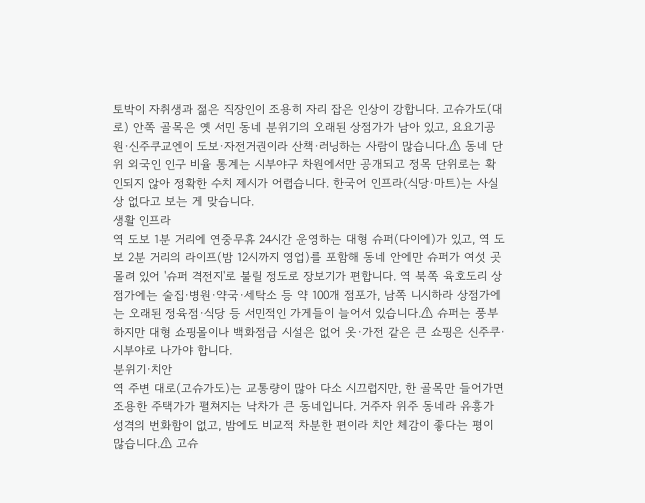토박이 자취생과 젊은 직장인이 조용히 자리 잡은 인상이 강합니다. 고슈가도(대로) 안쪽 골목은 옛 서민 동네 분위기의 오래된 상점가가 남아 있고, 요요기공원·신주쿠교엔이 도보·자전거권이라 산책·러닝하는 사람이 많습니다.⚠ 동네 단위 외국인 인구 비율 통계는 시부야구 차원에서만 공개되고 정목 단위로는 확인되지 않아 정확한 수치 제시가 어렵습니다. 한국어 인프라(식당·마트)는 사실상 없다고 보는 게 맞습니다.
생활 인프라
역 도보 1분 거리에 연중무휴 24시간 운영하는 대형 슈퍼(다이에)가 있고, 역 도보 2분 거리의 라이프(밤 12시까지 영업)를 포함해 동네 안에만 슈퍼가 여섯 곳 몰려 있어 '슈퍼 격전지'로 불릴 정도로 장보기가 편합니다. 역 북쪽 육호도리 상점가에는 술집·병원·약국·세탁소 등 약 100개 점포가, 남쪽 니시하라 상점가에는 오래된 정육점·식당 등 서민적인 가게들이 늘어서 있습니다.⚠ 슈퍼는 풍부하지만 대형 쇼핑몰이나 백화점급 시설은 없어 옷·가전 같은 큰 쇼핑은 신주쿠·시부야로 나가야 합니다.
분위기·치안
역 주변 대로(고슈가도)는 교통량이 많아 다소 시끄럽지만, 한 골목만 들어가면 조용한 주택가가 펼쳐지는 낙차가 큰 동네입니다. 거주자 위주 동네라 유흥가 성격의 번화함이 없고, 밤에도 비교적 차분한 편이라 치안 체감이 좋다는 평이 많습니다.⚠ 고슈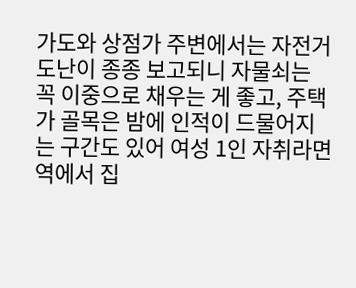가도와 상점가 주변에서는 자전거 도난이 종종 보고되니 자물쇠는 꼭 이중으로 채우는 게 좋고, 주택가 골목은 밤에 인적이 드물어지는 구간도 있어 여성 1인 자취라면 역에서 집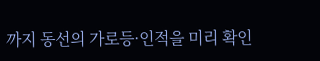까지 동선의 가로등·인적을 미리 확인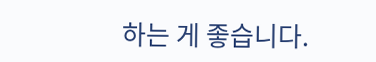하는 게 좋습니다.